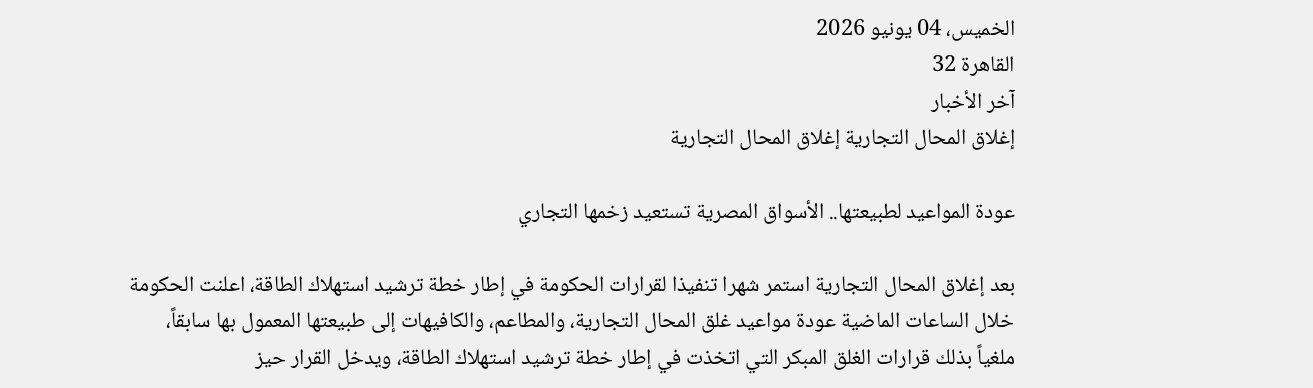الخميس، 04 يونيو 2026
القاهرة 32
آخر الأخبار
إغلاق المحال التجارية إغلاق المحال التجارية

عودة المواعيد لطبيعتها.. الأسواق المصرية تستعيد زخمها التجاري

بعد إغلاق المحال التجارية استمر شهرا تنفيذا لقرارات الحكومة في إطار خطة ترشيد استهلاك الطاقة، اعلنت الحكومة خلال الساعات الماضية عودة مواعيد غلق المحال التجارية، والمطاعم، والكافيهات إلى طبيعتها المعمول بها سابقاً، ملغياً بذلك قرارات الغلق المبكر التي اتخذت في إطار خطة ترشيد استهلاك الطاقة، ويدخل القرار حيز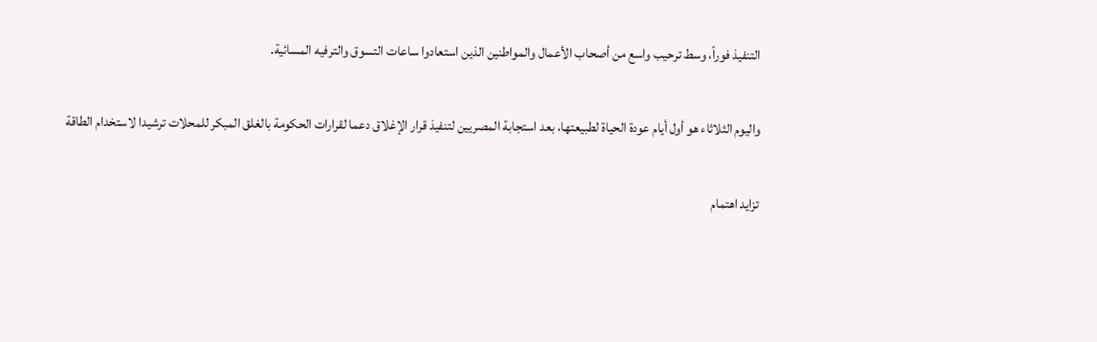التنفيذ فوراً، وسط ترحيب واسع من أصحاب الأعمال والمواطنين الذين استعادوا ساعات التسوق والترفيه المسائية.

واليوم الثلاثاء هو أول أيام عودة الحياة لطبيعتها، بعد استجابة المصريين لتنفيذ قرار الإغلاق دعما لقرارات الحكومة بالغلق المبكر للمحلات ترشيدا لاستخدام الطاقة

تزايد اهتمام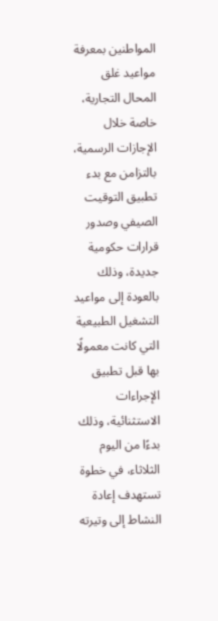المواطنين بمعرفة مواعيد غلق المحال التجارية، خاصة خلال الإجازات الرسمية، بالتزامن مع بدء تطبيق التوقيت الصيفي وصدور قرارات حكومية جديدة، وذلك بالعودة إلى مواعيد التشغيل الطبيعية التي كانت معمولًا بها قبل تطبيق الإجراءات الاستثنائية، وذلك بدءًا من اليوم الثلاثاء، في خطوة تستهدف إعادة النشاط إلى وتيرته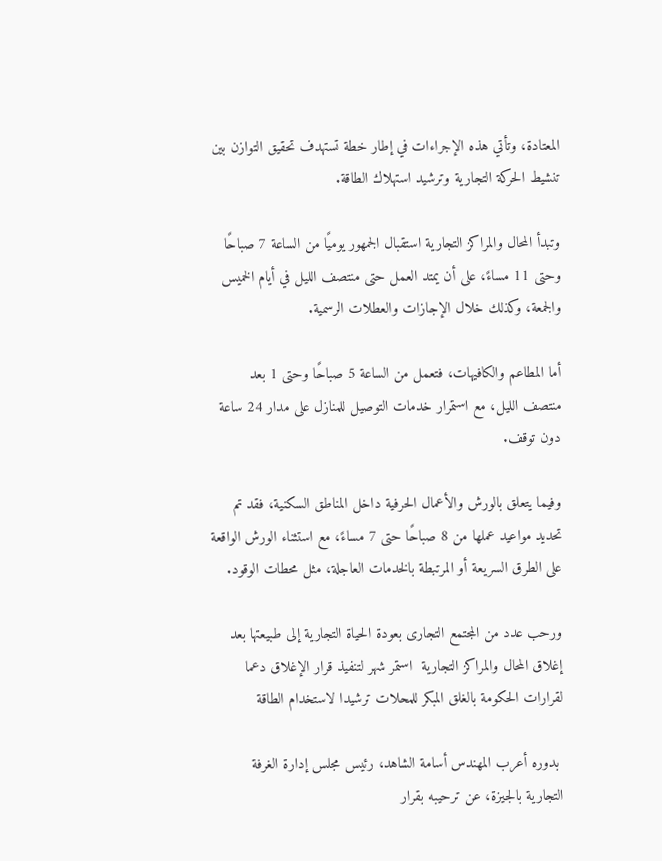المعتادة، وتأتي هذه الإجراءات في إطار خطة تستهدف تحقيق التوازن بين تنشيط الحركة التجارية وترشيد استهلاك الطاقة.

وتبدأ المحال والمراكز التجارية استقبال الجمهور يوميًا من الساعة 7 صباحًا وحتى 11 مساءً، على أن يمتد العمل حتى منتصف الليل في أيام الخميس والجمعة، وكذلك خلال الإجازات والعطلات الرسمية.

أما المطاعم والكافيهات، فتعمل من الساعة 5 صباحًا وحتى 1 بعد منتصف الليل، مع استمرار خدمات التوصيل للمنازل على مدار 24 ساعة دون توقف.

وفيما يتعلق بالورش والأعمال الحرفية داخل المناطق السكنية، فقد تم تحديد مواعيد عملها من 8 صباحًا حتى 7 مساءً، مع استثناء الورش الواقعة على الطرق السريعة أو المرتبطة بالخدمات العاجلة، مثل محطات الوقود.

ورحب عدد من المجتمع التجارى بعودة الحياة التجارية إلى طبيعتها بعد إغلاق المحال والمراكز التجارية  استمر شهر لتنفيذ قرار الإغلاق دعما لقرارات الحكومة بالغلق المبكر للمحلات ترشيدا لاستخدام الطاقة

 بدوره أعرب المهندس أسامة الشاهد، رئيس مجلس إدارة الغرفة التجارية بالجيزة، عن ترحيبه بقرار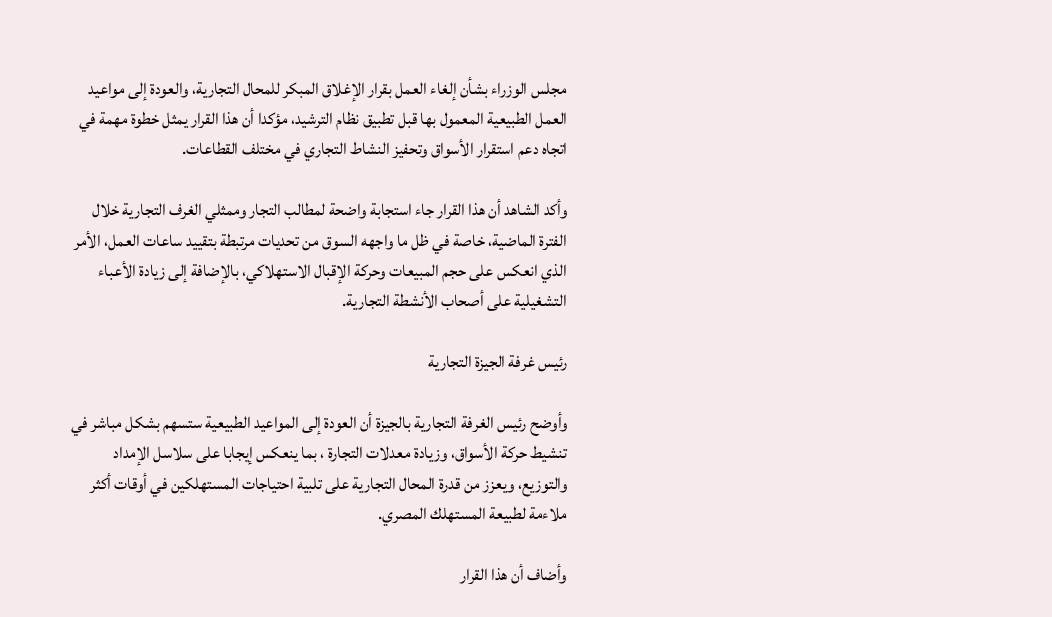مجلس الوزراء بشأن إلغاء العمل بقرار الإغلاق المبكر للمحال التجارية، والعودة إلى مواعيد العمل الطبيعية المعمول بها قبل تطبيق نظام الترشيد، مؤكدا أن هذا القرار يمثل خطوة مهمة في اتجاه دعم استقرار الأسواق وتحفيز النشاط التجاري في مختلف القطاعات.

وأكد الشاهد أن هذا القرار جاء استجابة واضحة لمطالب التجار وممثلي الغرف التجارية خلال الفترة الماضية، خاصة في ظل ما واجهه السوق من تحديات مرتبطة بتقييد ساعات العمل، الأمر الذي انعكس على حجم المبيعات وحركة الإقبال الاستهلاكي، بالإضافة إلى زيادة الأعباء التشغيلية على أصحاب الأنشطة التجارية.

رئيس غرفة الجيزة التجارية

وأوضح رئيس الغرفة التجارية بالجيزة أن العودة إلى المواعيد الطبيعية ستسهم بشكل مباشر في تنشيط حركة الأسواق، وزيادة معدلات التجارة ، بما ينعكس إيجابا على سلاسل الإمداد والتوزيع، ويعزز من قدرة المحال التجارية على تلبية احتياجات المستهلكين في أوقات أكثر ملاءمة لطبيعة المستهلك المصري.

وأضاف أن هذا القرار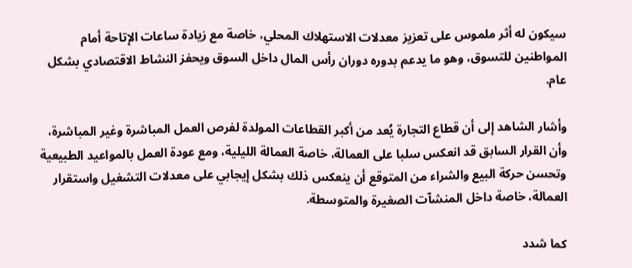سيكون له أثر ملموس على تعزيز معدلات الاستهلاك المحلي، خاصة مع زيادة ساعات الإتاحة أمام المواطنين للتسوق، وهو ما يدعم بدوره دوران رأس المال داخل السوق ويحفز النشاط الاقتصادي بشكل عام.

وأشار الشاهد إلى أن قطاع التجارة يُعد من أكبر القطاعات المولدة لفرص العمل المباشرة وغير المباشرة، وأن القرار السابق قد انعكس سلبا على العمالة، خاصة العمالة الليلية، ومع عودة العمل بالمواعيد الطبيعية وتحسن حركة البيع والشراء من المتوقع أن ينعكس ذلك بشكل إيجابي على معدلات التشغيل واستقرار العمالة، خاصة داخل المنشآت الصغيرة والمتوسطة.

كما شدد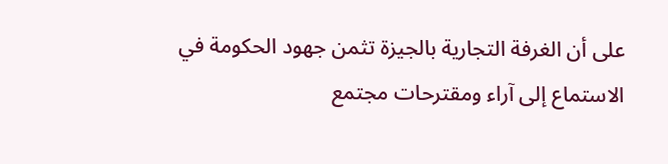على أن الغرفة التجارية بالجيزة تثمن جهود الحكومة في الاستماع إلى آراء ومقترحات مجتمع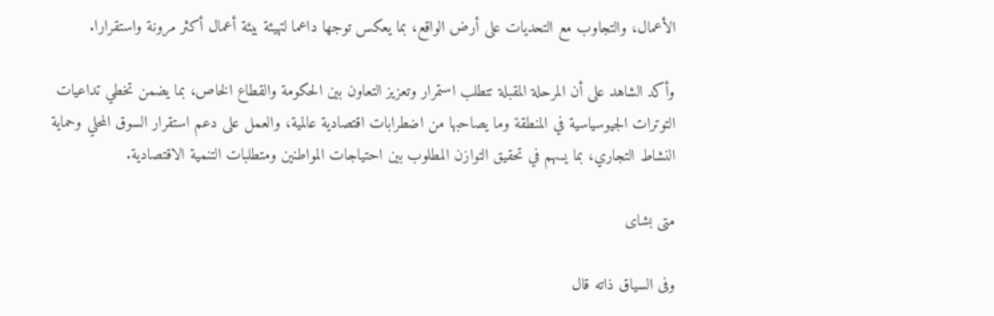الأعمال، والتجاوب مع التحديات على أرض الواقع، بما يعكس توجها داعما لتهيئة بيئة أعمال أكثر مرونة واستقرارا.

وأكد الشاهد على أن المرحلة المقبلة تتطلب استمرار وتعزيز التعاون بين الحكومة والقطاع الخاص، بما يضمن تخطي تداعيات التوترات الجيوسياسية في المنطقة وما يصاحبها من اضطرابات اقتصادية عالمية، والعمل على دعم استقرار السوق المحلي وحماية النشاط التجاري، بما يسهم في تحقيق التوازن المطلوب بين احتياجات المواطنين ومتطلبات التنمية الاقتصادية.

متى بشاى

وفى السياق ذاته قال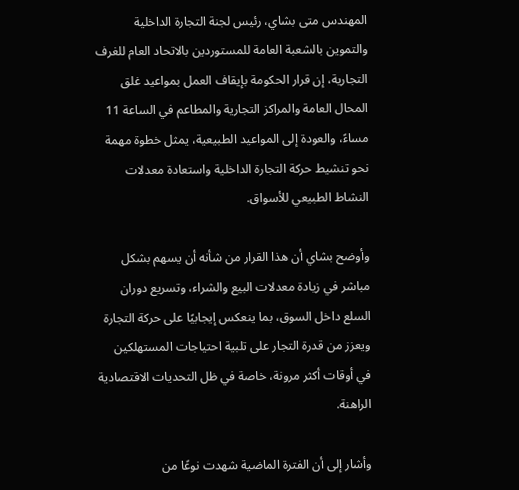المهندس متى بشاي، رئيس لجنة التجارة الداخلية والتموين بالشعبة العامة للمستوردين بالاتحاد العام للغرف التجارية، إن قرار الحكومة بإيقاف العمل بمواعيد غلق المحال العامة والمراكز التجارية والمطاعم في الساعة 11 مساءً، والعودة إلى المواعيد الطبيعية، يمثل خطوة مهمة نحو تنشيط حركة التجارة الداخلية واستعادة معدلات النشاط الطبيعي للأسواق.

وأوضح بشاي أن هذا القرار من شأنه أن يسهم بشكل مباشر في زيادة معدلات البيع والشراء، وتسريع دوران السلع داخل السوق، بما ينعكس إيجابيًا على حركة التجارة ويعزز من قدرة التجار على تلبية احتياجات المستهلكين في أوقات أكثر مرونة، خاصة في ظل التحديات الاقتصادية الراهنة.

وأشار إلى أن الفترة الماضية شهدت نوعًا من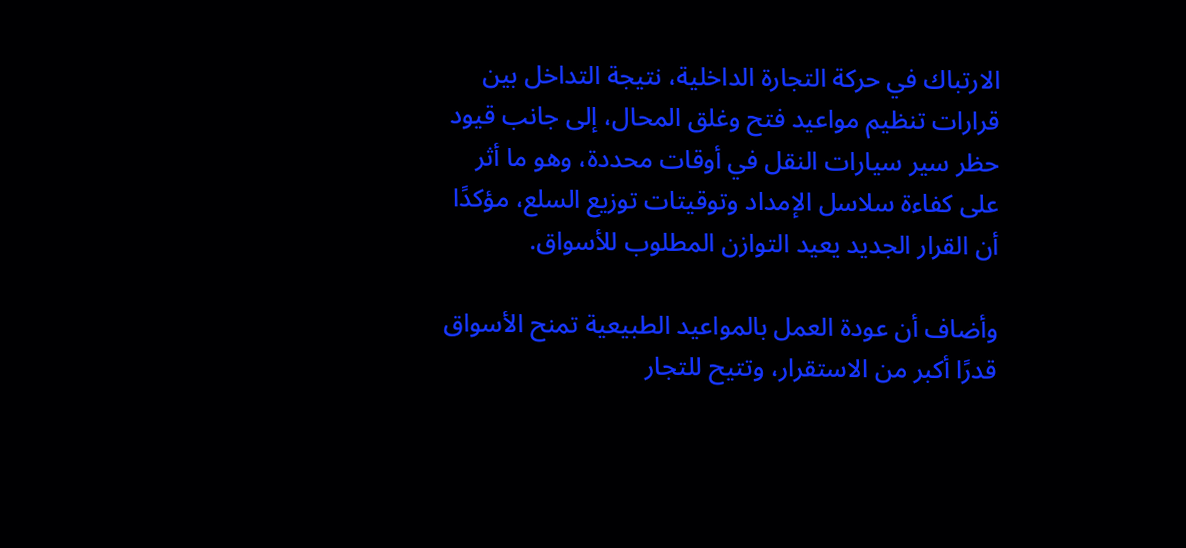الارتباك في حركة التجارة الداخلية، نتيجة التداخل بين قرارات تنظيم مواعيد فتح وغلق المحال، إلى جانب قيود حظر سير سيارات النقل في أوقات محددة، وهو ما أثر على كفاءة سلاسل الإمداد وتوقيتات توزيع السلع، مؤكدًا أن القرار الجديد يعيد التوازن المطلوب للأسواق.

وأضاف أن عودة العمل بالمواعيد الطبيعية تمنح الأسواق قدرًا أكبر من الاستقرار، وتتيح للتجار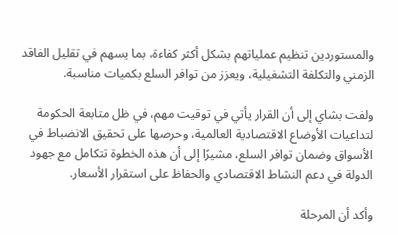والمستوردين تنظيم عملياتهم بشكل أكثر كفاءة، بما يسهم في تقليل الفاقد الزمني والتكلفة التشغيلية، ويعزز من توافر السلع بكميات مناسبة.

ولفت بشاي إلى أن القرار يأتي في توقيت مهم، في ظل متابعة الحكومة لتداعيات الأوضاع الاقتصادية العالمية، وحرصها على تحقيق الانضباط في الأسواق وضمان توافر السلع، مشيرًا إلى أن هذه الخطوة تتكامل مع جهود الدولة في دعم النشاط الاقتصادي والحفاظ على استقرار الأسعار.

وأكد أن المرحلة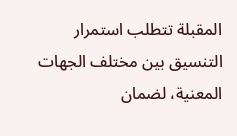المقبلة تتطلب استمرار التنسيق بين مختلف الجهات المعنية، لضمان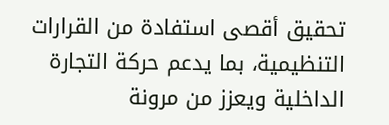تحقيق أقصى استفادة من القرارات التنظيمية، بما يدعم حركة التجارة الداخلية ويعزز من مرونة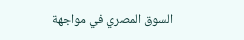السوق المصري في مواجهة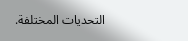التحديات المختلفة.